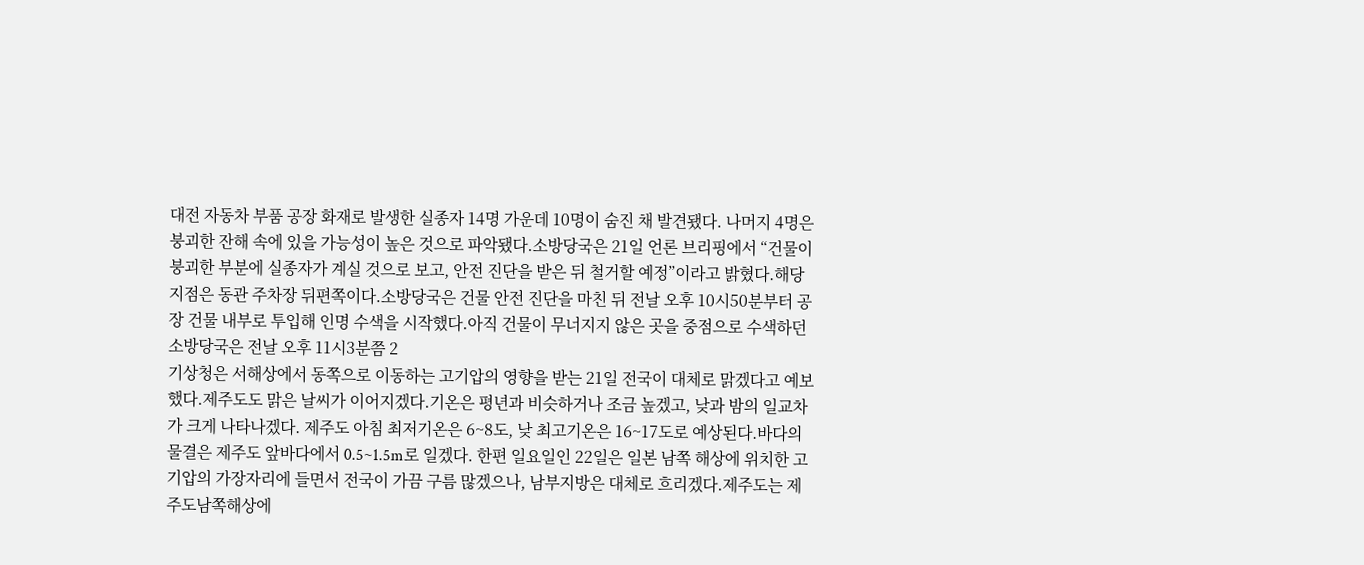대전 자동차 부품 공장 화재로 발생한 실종자 14명 가운데 10명이 숨진 채 발견됐다. 나머지 4명은 붕괴한 잔해 속에 있을 가능성이 높은 것으로 파악됐다.소방당국은 21일 언론 브리핑에서 “건물이 붕괴한 부분에 실종자가 계실 것으로 보고, 안전 진단을 받은 뒤 철거할 예정”이라고 밝혔다.해당 지점은 동관 주차장 뒤편쪽이다.소방당국은 건물 안전 진단을 마친 뒤 전날 오후 10시50분부터 공장 건물 내부로 투입해 인명 수색을 시작했다.아직 건물이 무너지지 않은 곳을 중점으로 수색하던 소방당국은 전날 오후 11시3분쯤 2
기상청은 서해상에서 동쪽으로 이동하는 고기압의 영향을 받는 21일 전국이 대체로 맑겠다고 예보했다.제주도도 맑은 날씨가 이어지겠다.기온은 평년과 비슷하거나 조금 높겠고, 낮과 밤의 일교차가 크게 나타나겠다. 제주도 아침 최저기온은 6~8도, 낮 최고기온은 16~17도로 예상된다.바다의 물결은 제주도 앞바다에서 0.5~1.5m로 일겠다. 한편 일요일인 22일은 일본 남쪽 해상에 위치한 고기압의 가장자리에 들면서 전국이 가끔 구름 많겠으나, 남부지방은 대체로 흐리겠다.제주도는 제주도남쪽해상에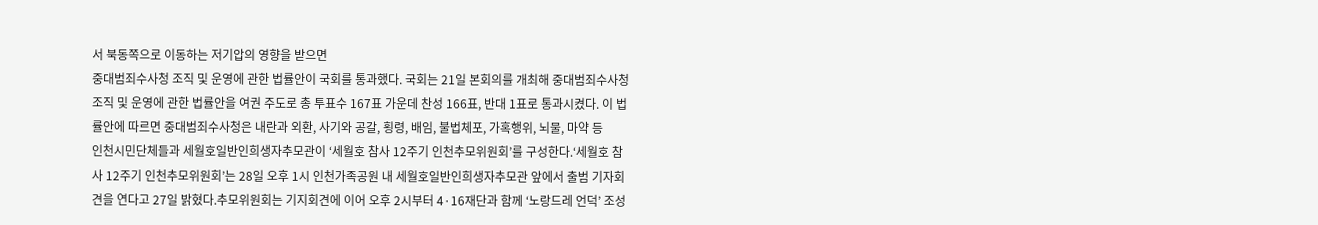서 북동쪽으로 이동하는 저기압의 영향을 받으면
중대범죄수사청 조직 및 운영에 관한 법률안이 국회를 통과했다. 국회는 21일 본회의를 개최해 중대범죄수사청 조직 및 운영에 관한 법률안을 여권 주도로 총 투표수 167표 가운데 찬성 166표, 반대 1표로 통과시켰다. 이 법률안에 따르면 중대범죄수사청은 내란과 외환, 사기와 공갈, 횡령, 배임, 불법체포, 가혹행위, 뇌물, 마약 등
인천시민단체들과 세월호일반인희생자추모관이 ‘세월호 참사 12주기 인천추모위원회’를 구성한다.‘세월호 참사 12주기 인천추모위원회’는 28일 오후 1시 인천가족공원 내 세월호일반인희생자추모관 앞에서 출범 기자회견을 연다고 27일 밝혔다.추모위원회는 기지회견에 이어 오후 2시부터 4·16재단과 함께 ‘노랑드레 언덕’ 조성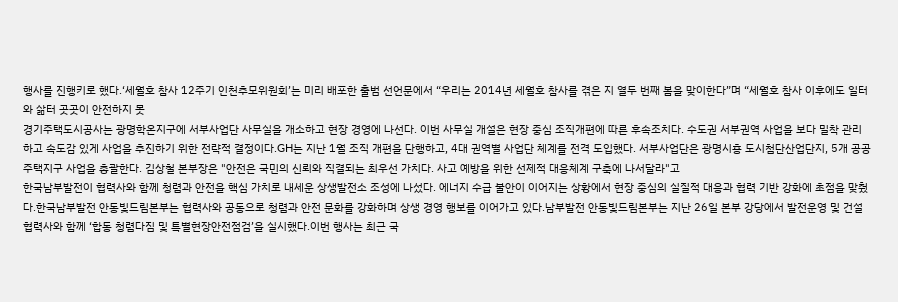행사를 진행키로 했다.‘세월호 참사 12주기 인천추모위원회’는 미리 배포한 출범 선언문에서 “우리는 2014년 세월호 참사를 겪은 지 열두 번째 봄을 맞이한다”며 “세월호 참사 이후에도 일터와 삶터 곳곳이 안전하지 못
경기주택도시공사는 광명학온지구에 서부사업단 사무실을 개소하고 현장 경영에 나선다. 이번 사무실 개설은 현장 중심 조직개편에 따른 후속조치다. 수도권 서부권역 사업을 보다 밀착 관리하고 속도감 있게 사업을 추진하기 위한 전략적 결정이다.GH는 지난 1월 조직 개편을 단행하고, 4대 권역별 사업단 체계를 전격 도입했다. 서부사업단은 광명시흥 도시첨단산업단지, 5개 공공주택지구 사업을 총괄한다. 김상철 본부장은 "안전은 국민의 신뢰와 직결되는 최우선 가치다. 사고 예방을 위한 선제적 대응체계 구축에 나서달라"고
한국남부발전이 협력사와 함께 청렴과 안전을 핵심 가치로 내세운 상생발전소 조성에 나섰다. 에너지 수급 불안이 이어지는 상황에서 현장 중심의 실질적 대응과 협력 기반 강화에 초점을 맞췄다.한국남부발전 안동빛드림본부는 협력사와 공동으로 청렴과 안전 문화를 강화하며 상생 경영 행보를 이어가고 있다.남부발전 안동빛드림본부는 지난 26일 본부 강당에서 발전운영 및 건설 협력사와 함께 ‘합동 청렴다짐 및 특별현장안전점검’을 실시했다.이번 행사는 최근 국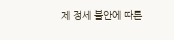제 정세 불안에 따른